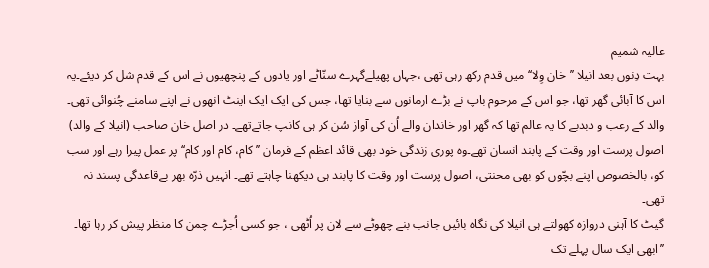عالیہ شمیم
بہت دِنوں بعد انیلا ’’خان وِلا‘‘ میں قدم رکھ رہی تھی ،جہاں پھیلےگہرے سنّاٹے اور یادوں کے پنچھیوں نے اس کے قدم شل کر دیئے۔یہ اس کا آبائی گھر تھا، جو اس کے مرحوم باپ نے بڑے ارمانوں سے بنایا تھا، جس کی ایک ایک اینٹ انھوں نے اپنے سامنے چُنوائی تھی۔ والد کے رعب و دبدبے کا یہ عالم تھا کہ گھر اور خاندان والے اُن کی آواز سُن کر ہی کانپ جاتےتھے۔ در اصل خان صاحب (انیلا کے والد) اصول پرست اور وقت کے پابند انسان تھے۔وہ پوری زندگی خود بھی قائد اعظم کے فرمان ’’کام، کام اور کام‘‘ پر عمل پیرا رہے اور سب کو، بالخصوص اپنے بچّوں کو بھی محنتی، اصول پرست اور وقت کا پابند ہی دیکھنا چاہتے تھے۔ انہیں ذرّہ بھر بےقاعدگی پسند نہ تھی۔
گیٹ کا آہنی دروازہ کھولتے ہی انیلا کی نگاہ بائیں جانب بنے چھوٹے سے لان پر اُٹھی ، جو کسی اُجڑے چمن کا منظر پیش کر رہا تھا۔ ’’ابھی ایک سال پہلے تک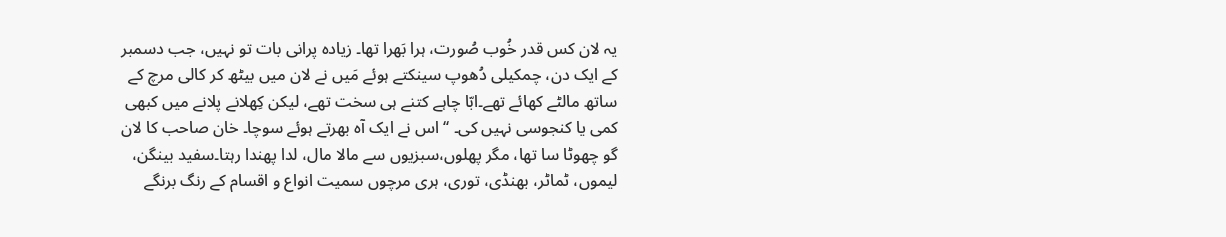یہ لان کس قدر خُوب صُورت، ہرا بَھرا تھا۔ زیادہ پرانی بات تو نہیں، جب دسمبر کے ایک دن، چمکیلی دُھوپ سینکتے ہوئے مَیں نے لان میں بیٹھ کر کالی مرچ کے ساتھ مالٹے کھائے تھے۔ابّا چاہے کتنے ہی سخت تھے، لیکن کِھلانے پلانے میں کبھی کمی یا کنجوسی نہیں کی۔ ‘‘ اس نے ایک آہ بھرتے ہوئے سوچا۔ خان صاحب کا لان گو چھوٹا سا تھا، مگر پھلوں،سبزیوں سے مالا مال، لدا پھندا رہتا۔سفید بینگن، لیموں، ٹماٹر، بھنڈی، توری، ہری مرچوں سمیت انواع و اقسام کے رنگ برنگے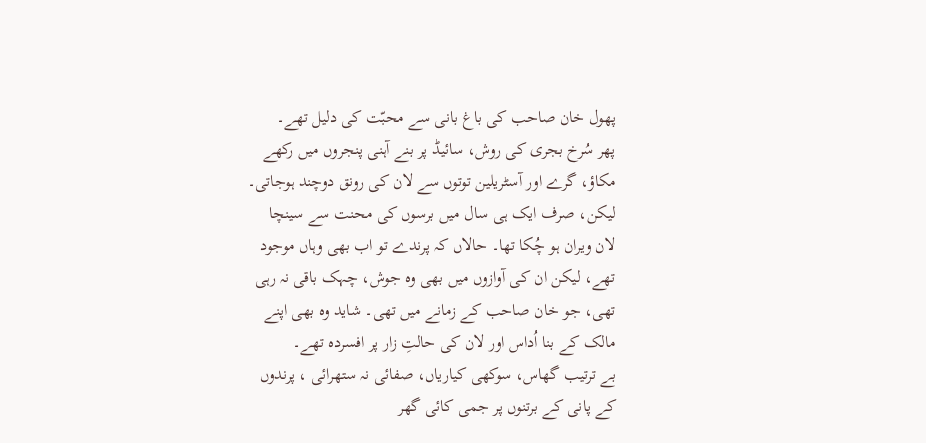پھول خان صاحب کی باغ بانی سے محبّت کی دلیل تھے۔
پھر سُرخ بجری کی روش، سائیڈ پر بنے آہنی پنجروں میں رکھے مکاؤ، گرے اور آسٹریلین توتوں سے لان کی رونق دوچند ہوجاتی۔ لیکن، صرف ایک ہی سال میں برسوں کی محنت سے سینچا لان ویران ہو چُکا تھا۔ حالاں کہ پرندے تو اب بھی وہاں موجود تھے، لیکن ان کی آوازوں میں بھی وہ جوش، چہک باقی نہ رہی تھی، جو خان صاحب کے زمانے میں تھی۔ شاید وہ بھی اپنے مالک کے بنا اُداس اور لان کی حالتِ زار پر افسردہ تھے۔
بے ترتیب گھاس، سوکھی کیاریاں، صفائی نہ ستھرائی ، پرندوں کے پانی کے برتنوں پر جمی کائی گھر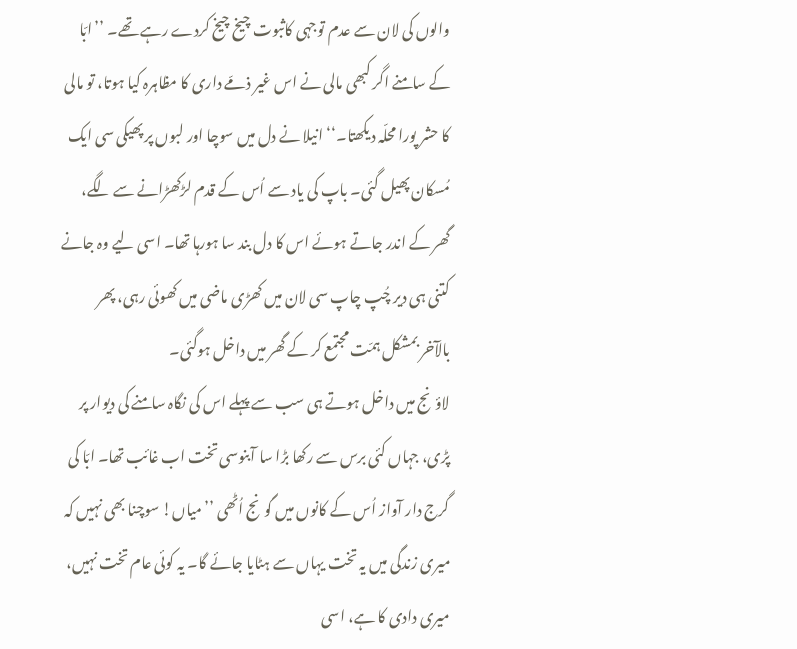والوں کی لان سے عدم توجہی کاثبوت چیخ چیخ کردے رہے تھے۔ ’’ابّا کے سامنے اگر کبھی مالی نے اس غیر ذمّے داری کا مظاہرہ کیا ہوتا، تو مالی کا حشر پورا محلّہ دیکھتا۔‘‘ انیلا نے دل میں سوچا اور لبوں پر پھیکی سی ایک مُسکان پھیل گئی۔ باپ کی یاد سے اُس کے قدم لڑکھڑانے سے لگے، گھر کے اندر جاتے ہوئے اس کا دل بند سا ہورہا تھا۔ اسی لیے وہ جانے کتنی ہی دیر چُپ چاپ سی لان میں کھڑی ماضی میں کھوئی رہی، پھر بالآخر بمشکل ہمّت مجتمع کر کے گھر میں داخل ہوگئی۔
لاؤنج میں داخل ہوتے ہی سب سے پہلے اس کی نگاہ سامنے کی دیوار پر پڑی، جہاں کئی برس سے رکھا بڑا سا آبنوسی تخت اب غائب تھا۔ ابّا کی گرج دار آواز اُس کے کانوں میں گونج اُٹھی ’’میاں! سوچنا بھی نہیں کہ میری زندگی میں یہ تخت یہاں سے ہٹایا جائے گا۔ یہ کوئی عام تخت نہیں، میری دادی کا ہے، اسی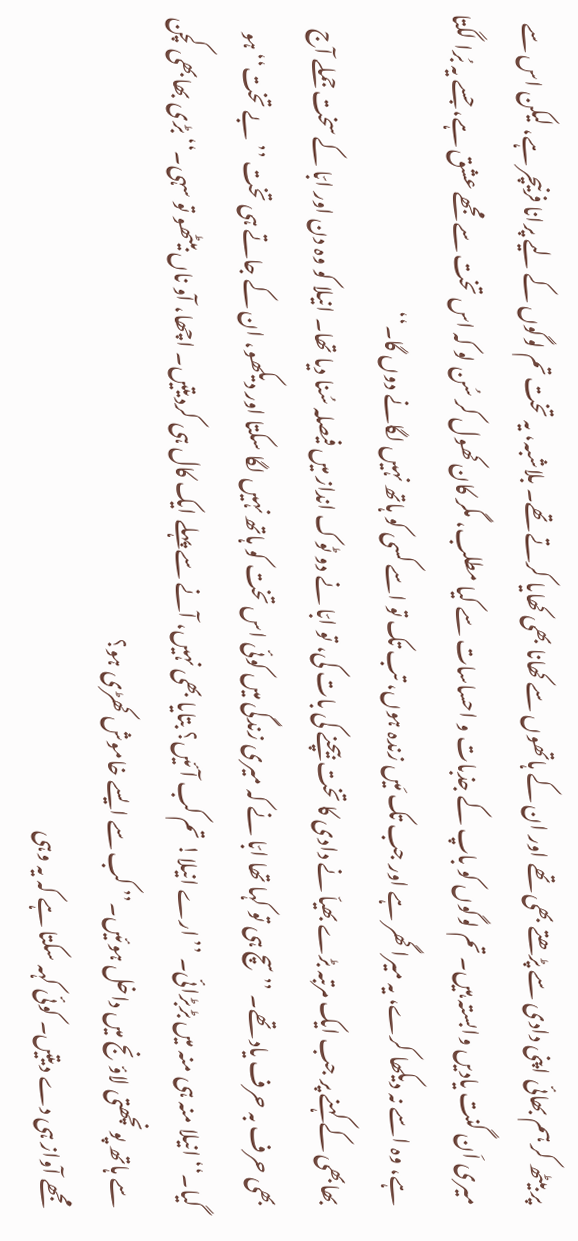پر بیٹھ کر ہم بھائی اپنی دادی سے پڑھتے بھی تھے اور ان کے ہاتھوں سے کھانا بھی کھایا کرتے تھے۔ بلاشبہ، یہ تخت تم لوگوں کے لیے پرانا فرنیچر ہے، لیکن اس سے میری اَن گنت یادیں وابستہ ہیں۔ تم لوگوں کو باپ کے جذبات و احساسات سے کیا مطلب، مگر کان کھول کر سُن لو کہ اس تخت سے مجھے عشق ہے، جسے یہ بُرا لگتا ہے، وہ اسے نہ دیکھا کرے، یہ میرا گھر ہے اور جب تک مَیں زندہ ہوں، تب تک تو اسے کسی کو ہاتھ نہیں لگانے دوں گا۔‘‘
بھابھی کے کہنے پر جب ایک مرتبہ بڑے بھیاّ نے دادی کا تخت بیچنے کی بات کی، تو ابّا نے دو ٹوک انداز میں فیصلہ سُنا دیا تھا۔ انیلا کو وہ دن اور ابّا کے سخت جملے آج بھی حرف بہ حرف یاد تھے۔ ’’سچ ہی تو کہا تھا ابّا نے کہ میری زندگی میں کوئی اس تخت کو ہاتھ نہیں لگا سکتا اور دیکھو، ان کے جاتے ہی تخت ’’بے تخت‘‘ ہو گیا۔‘‘ انیلا منہ ہی منہ میں بڑبڑائی۔ ’’ارے انیلا! تم کب آئیں؟ بتایا بھی نہیں، آنے سے پہلے ایک کال ہی کردیتیں۔ اچھا، آو ناں بیٹھو تو سہی۔‘‘ بڑی بھابھی کچن سے ہاتھ پونچھتی لاؤنج میں داخل ہوئیں۔’’ کب سے ایسے خاموش کھڑی ہو؟
مجھے آواز ہی دے دیتیں۔ کوئی کہہ سکتا ہے کہ یہ وہی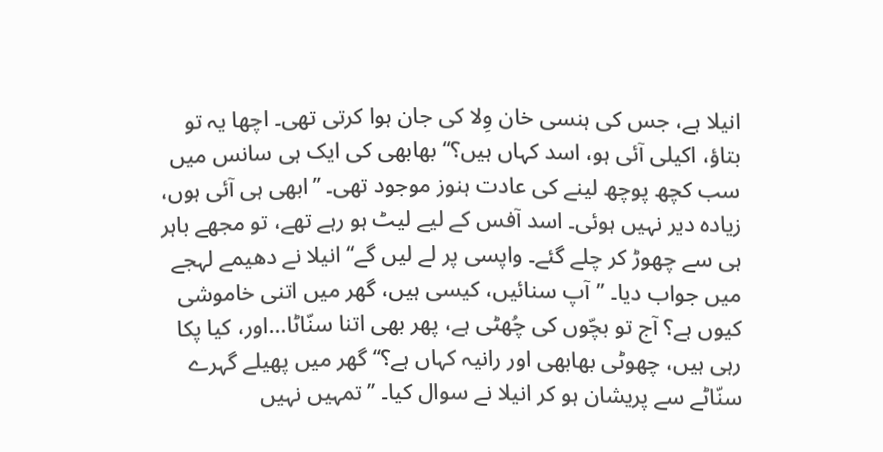انیلا ہے، جس کی ہنسی خان وِلا کی جان ہوا کرتی تھی۔ اچھا یہ تو بتاؤ، اکیلی آئی ہو، اسد کہاں ہیں؟‘‘ بھابھی کی ایک ہی سانس میں سب کچھ پوچھ لینے کی عادت ہنوز موجود تھی۔ ’’ابھی ہی آئی ہوں، زیادہ دیر نہیں ہوئی۔ اسد آفس کے لیے لیٹ ہو رہے تھے، تو مجھے باہر ہی سے چھوڑ کر چلے گئے۔ واپسی پر لے لیں گے‘‘ انیلا نے دھیمے لہجے میں جواب دیا۔ ’’آپ سنائیں، کیسی ہیں، گھر میں اتنی خاموشی کیوں ہے؟ آج تو بچّوں کی چُھٹی ہے، پھر بھی اتنا سنّاٹا…اور، کیا پکا رہی ہیں، چھوٹی بھابھی اور رانیہ کہاں ہے؟‘‘ گھر میں پھیلے گہرے سنّاٹے سے پریشان ہو کر انیلا نے سوال کیا۔ ’’تمہیں نہیں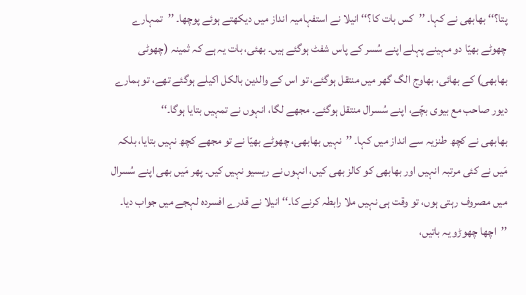پتا؟‘‘ بھابھی نے کہا۔ ’’کس بات کا؟‘‘ انیلا نے استفہامیہ انداز میں دیکھتے ہوئے پوچھا۔ ’’تمہارے چھوٹے بھیّا دو مہینے پہلے اپنے سُسر کے پاس شفٹ ہوگئے ہیں۔ بھئی، بات یہ ہے کہ ثمینہ (چھوٹی بھابھی) کے بھائی، بھاوج الگ گھر میں منتقل ہوگئے، تو اس کے والدین بالکل اکیلے ہوگئے تھے، تو ہمارے دیور صاحب مع بیوی بچّے، اپنے سُسرال منتقل ہوگئے۔ مجھے لگا، انہوں نے تمہیں بتایا ہوگا۔‘‘
بھابھی نے کچھ طنزیہ سے انداز میں کہا۔ ’’نہیں بھابھی، چھوٹے بھیّا نے تو مجھے کچھ نہیں بتایا، بلکہ مَیں نے کئی مرتبہ انہیں اور بھابھی کو کالز بھی کیں، انہوں نے ریسیو نہیں کیں۔ پھر مَیں بھی اپنے سُسرال میں مصروف رہتی ہوں، تو وقت ہی نہیں ملا رابطہ کرنے کا۔‘‘ انیلا نے قدرے افسردہ لہجے میں جواب دیا۔ ’’اچھا چھوڑو یہ باتیں،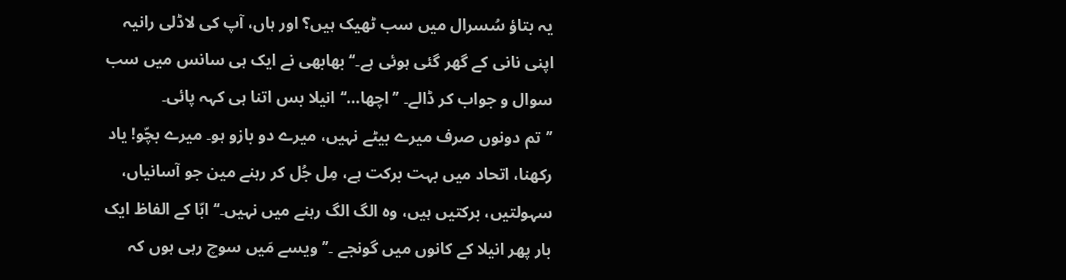یہ بتاؤ سُسرال میں سب ٹھیک ہیں؟ اور ہاں، آپ کی لاڈلی رانیہ اپنی نانی کے گھر گئی ہوئی ہے۔‘‘ بھابھی نے ایک ہی سانس میں سب سوال و جواب کر ڈالے۔ ’’اچھا…‘‘انیلا بس اتنا ہی کہہ پائی۔
’’تم دونوں صرف میرے بیٹے نہیں، میرے دو بازو ہو۔ میرے بچّو! یاد رکھنا، اتحاد میں بہت برکت ہے، مِل جُل کر رہنے مین جو آسانیاں، سہولتیں، برکتیں ہیں، وہ الگ الگ رہنے میں نہیں۔‘‘ ابّا کے الفاظ ایک بار پھر انیلا کے کانوں میں گونجے ۔’’ویسے مَیں سوچ رہی ہوں کہ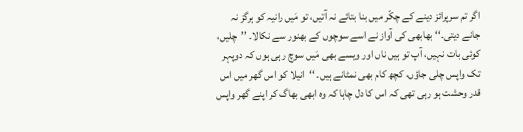اگر تم سرپرائز دینے کے چکّر میں بنا بتائے نہ آتیں، تو مَیں رانیہ کو ہرگز نہ جانے دیتی۔‘‘ بھابھی کی آواز نے اسے سوچوں کے بھنور سے نکالا۔ ’’چلیں، کوئی بات نہیں، آپ تو ہیں ناں اور ویسے بھی مَیں سوچ رہی ہوں کہ دوپہر تک واپس چلی جاؤں، کچھ کام بھی نمٹانے ہیں۔ ‘‘انیلا کو اس گھر میں اس قدر وحشت ہو رہی تھی کہ اس کا دل چاہا کہ وہ ابھی بھاگ کر اپنے گھر واپس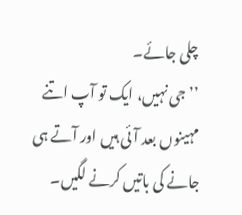چلی جائے۔
’’جی نہیں، ایک تو آپ اتنے مہینوں بعد آئی ہیں اور آتے ہی جانے کی باتیں کرنے لگیں۔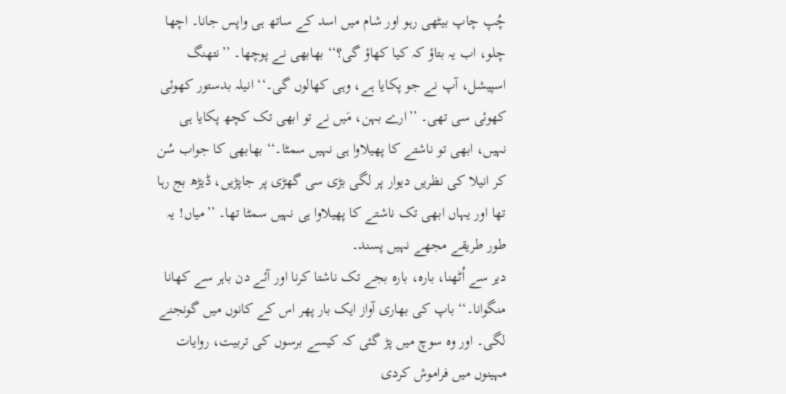چُپ چاپ بیٹھی رہو اور شام میں اسد کے ساتھ ہی واپس جانا۔ اچھا چلو، اب یہ بتاؤ کہ کیا کھاؤ گی؟‘‘ بھابھی نے پوچھا۔ ’’نتھنگ اسپیشل، آپ نے جو پکایا ہے، وہی کھالوں گی۔‘‘ انیلہ بدستور کھوئی کھوئی سی تھی۔ ’’ارے بہن، مَیں نے تو ابھی تک کچھ پکایا ہی نہیں، ابھی تو ناشتے کا پھیلاوا ہی نہیں سمٹا۔‘‘ بھابھی کا جواب سُن کر انیلا کی نظریں دیوار پر لگی بڑی سی گھڑی پر جاپڑیں، ڈیڑھ بج رہا تھا اور یہاں ابھی تک ناشتے کا پھیلاوا ہی نہیں سمٹا تھا۔ ’’میاں! یہ طور طریقے مجھے نہیں پسند۔
دیر سے اُٹھنا، بارہ، بارہ بجے تک ناشتا کرنا اور آئے دن باہر سے کھانا منگوانا۔‘‘ باپ کی بھاری آواز ایک بار پھر اس کے کانوں میں گونجنے لگی۔ اور وہ سوچ میں پڑ گئی کہ کیسے برسوں کی تربیت، روایات مہینوں میں فراموش کردی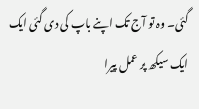گئی۔ وہ تو آج تک اپنے باپ کی دی گئی ایک ایک سیکھ پر عمل پیرا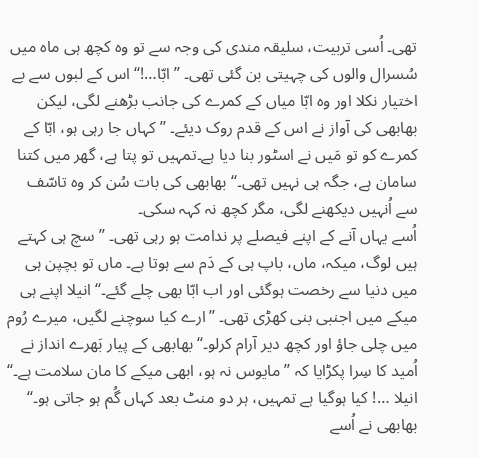تھی۔ اُسی تربیت، سلیقہ مندی کی وجہ سے تو وہ کچھ ہی ماہ میں سُسرال والوں کی چہیتی بن گئی تھی۔ ’’ابّا…!‘‘ اس کے لبوں سے بے اختیار نکلا اور وہ ابّا میاں کے کمرے کی جانب بڑھنے لگی، لیکن بھابھی کی آواز نے اس کے قدم روک دیئے۔ ’’کہاں جا رہی ہو، ابّا کے کمرے کو تو مَیں نے اسٹور بنا دیا ہے۔تمہیں تو پتا ہے، گھر میں کتنا سامان ہے، جگہ ہی نہیں تھی۔‘‘ بھابھی کی بات سُن کر وہ تاسّف سے اُنہیں دیکھنے لگی، مگر کچھ نہ کہہ سکی۔
اُسے یہاں آنے کے اپنے فیصلے پر ندامت ہو رہی تھی۔ ’’سچ ہی کہتے ہیں لوگ، میکہ، ماں، باپ ہی کے دَم سے ہوتا ہے۔ ماں تو بچپن ہی میں دنیا سے رخصت ہوگئی اور اب ابّا بھی چلے گئے۔‘‘ انیلا اپنے ہی میکے میں اجنبی بنی کھڑی تھی۔ ’’ارے کیا سوچنے لگیں، میرے رُوم میں چلی جاؤ اور کچھ دیر آرام کرلو۔‘‘ بھابھی کے پیار بَھرے انداز نے اُمید کا سِرا پکڑایا کہ ’’مایوس نہ ہو، ابھی میکے کا مان سلامت ہے۔‘‘ انیلا …! کیا ہوگیا ہے تمہیں، ہر دو منٹ بعد کہاں گُم ہو جاتی ہو۔‘‘ بھابھی نے اُسے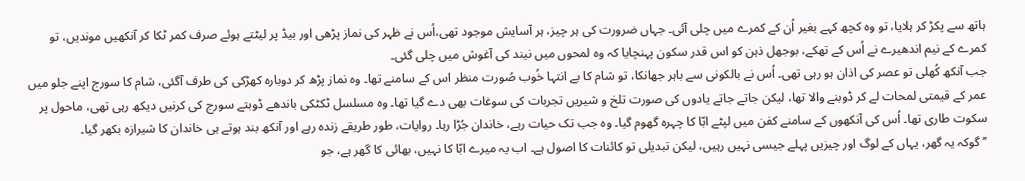ہاتھ سے پکڑ کر ہلایا، تو وہ کچھ کہے بغیر اُن کے کمرے میں چلی آئی۔ جہاں ضرورت کی ہر چیز، ہر آسایش موجود تھی،اُس نے ظہر کی نماز پڑھی اور بیڈ پر لیٹتے ہوئے صرف کمر ٹکا کر آنکھیں موندیں، تو کمرے کے نیم اندھیرے نے اُس کے تھکے، بوجھل ذہن کو اس قدر سکون پہنچایا کہ وہ لمحوں میں نیند کی آغوش میں چلی گئی۔
جب آنکھ کُھلی تو عصر کی اذان ہو رہی تھی۔ اُس نے بالکونی سے باہر جھانکا، تو شام کا بے انتہا خُوب صُورت منظر اس کے سامنے تھا۔ وہ نماز پڑھ کر دوبارہ کھڑکی کی طرف آگئی، شام کا سورج اپنے جلو میں عمر کے قیمتی لمحات لے کر ڈوبنے والا تھا، لیکن جاتے جاتے یادوں کی صورت تلخ و شیریں تجربات کی سوغات بھی دے گیا تھا۔ وہ مسلسل ٹکٹکی باندھے ڈوبتے سورج کی کرنیں دیکھ رہی تھی، ماحول پر سکوت طاری تھا۔ اُس کی آنکھوں کے سامنے کفن میں لپٹے ابّا کا چہرہ گھوم گیا۔ وہ جب تک حیات رہے، خاندان جُڑا رہا۔ روایات، طور طریقے زندہ رہے اور آنکھ بند ہوتے ہی خاندان کا شیرازہ بکھر گیا۔
’’گوکہ یہ گھر، یہاں کے لوگ اور چیزیں پہلے جیسی نہیں رہیں، لیکن تبدیلی تو کائنات کا اصول ہے۔ اب یہ میرے ابّا کا نہیں، بھائی کا گھر ہے، جو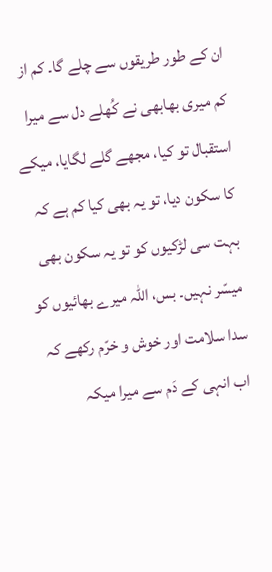ان کے طور طریقوں سے چلے گا۔ کم از کم میری بھابھی نے کُھلے دل سے میرا استقبال تو کیا، مجھے گلے لگایا، میکے کا سکون دیا، تو یہ بھی کیا کم ہے کہ بہت سی لڑکیوں کو تو یہ سکون بھی میسّر نہیں۔ بس، اللہ میرے بھائیوں کو سدا سلامت اور خوش و خرّم رکھے کہ اب انہی کے دَم سے میرا میکہ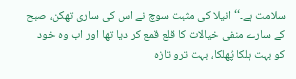سلامت ہے۔‘‘ انیلا کی مثبت سوچ نے اس کی ساری تھکن، صبح کے سارے منفی خیالات کا قلع قمع کر دیا تھا اور اب وہ خود کو بہت ہلکا پُھلکا، بہت ترو تازہ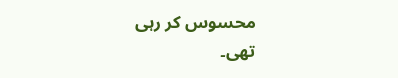محسوس کر رہی تھی۔